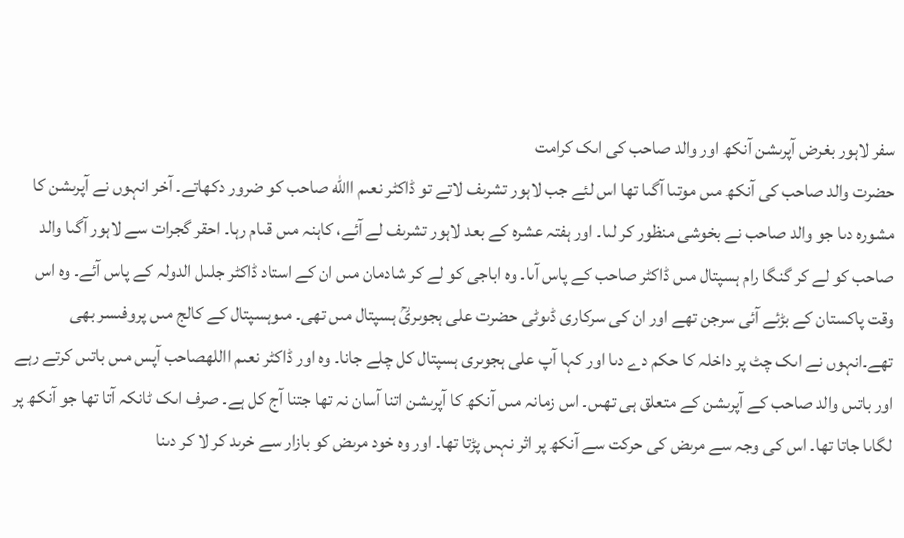سفر لاہور بغرض آپرىشن آنکھ اور والد صاحب کى اىک کرامت
حضرت والد صاحب کى آنکھ مىں موتىا آگىا تھا اس لئے جب لاہور تشرىف لاتے تو ڈاکٹر نعىم االله صاحب کو ضرور دکھاتے۔ آخر انہوں نے آپرىشن کا مشورہ دىا جو والد صاحب نے بخوشى منظور کر لىا۔ اور ہفتہ عشرہ کے بعد لاہور تشرىف لے آئے، کاہنہ مىں قىام رہا۔ احقر گجرات سے لاہور آگىا والد صاحب کو لے کر گنگا رام ہسپتال مىں ڈاکٹر صاحب کے پاس آىا۔ وہ اباجى کو لے کر شادمان مىں ان کے استاد ڈاکٹر جلىل الدولہ کے پاس آئے۔ وہ اس وقت پاکستان کے بڑئے آئى سرجن تھے اور ان کى سرکارى ڈىوٹى حضرت على ہجوىرىؒ ہسپتال مىں تھى۔ مىوہسپتال کے کالج مىں پروفىسر بھى تھے۔انہوں نے اىک چٹ پر داخلہ کا حکم دے دىا اور کہا آپ على ہجوىرى ہسپتال کل چلے جانا۔ وہ اور ڈاکٹر نعىم االلهصاحب آپس مىں باتىں کرتے رہے اور باتىں والد صاحب کے آپرىشن کے متعلق ہى تھىں۔ اس زمانہ مىں آنکھ کا آپرىشن اتنا آسان نہ تھا جتنا آج کل ہے۔ صرف اىک ٹانکہ آتا تھا جو آنکھ پر لگاىا جاتا تھا۔ اس کى وجہ سے مرىض کى حرکت سے آنکھ پر اثر نہىں پڑتا تھا۔ اور وہ خود مرىض کو بازار سے خرىد کر لا کر دىنا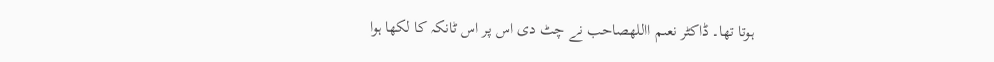ہوتا تھا۔ ڈاکٹر نعىم االلهصاحب نے چٹ دى اس پر اس ٹانکہ کا لکھا ہوا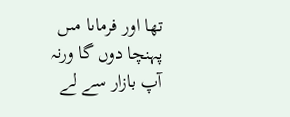تھا اور فرماىا مىں پہنچا دوں گا ورنہ آپ بازار سے لے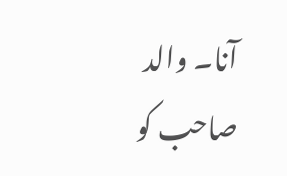آنا۔ والد صاحب کو